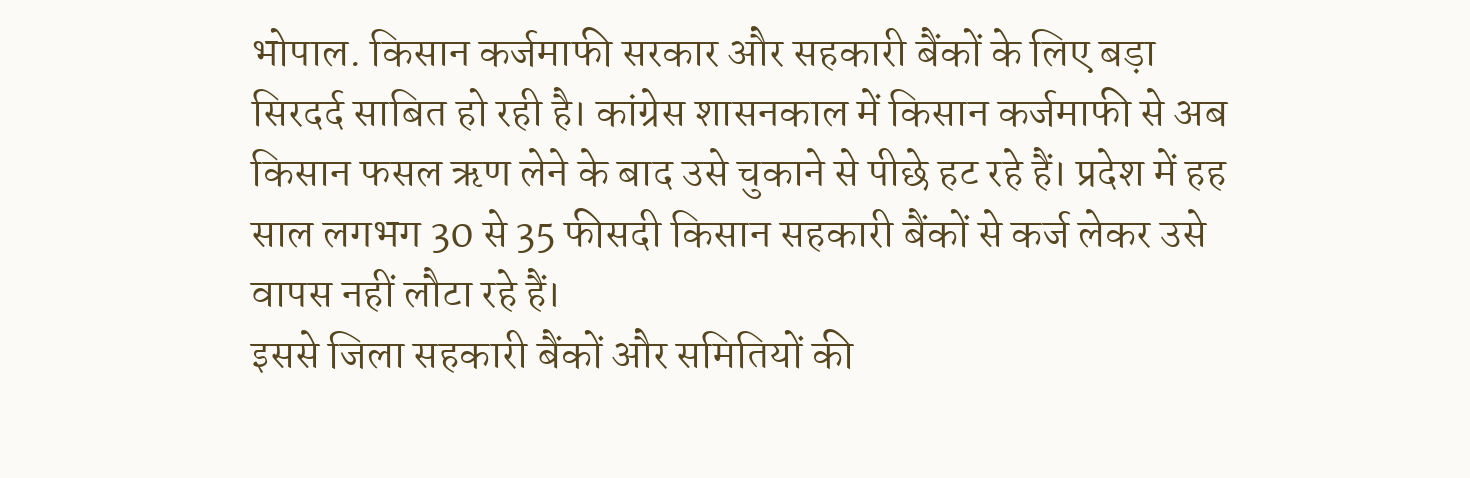भोपाल. किसान कर्जमाफी सरकार और सहकारी बैंकों के लिए बड़ा सिरदर्द साबित हो रही है। कांग्रेस शासनकाल में किसान कर्जमाफी से अब किसान फसल ऋण लेने के बाद उसे चुकाने से पीछे हट रहे हैं। प्रदेश में हह साल लगभग 30 से 35 फीसदी किसान सहकारी बैंकों से कर्ज लेकर उसे वापस नहीं लौटा रहे हैं।
इससे जिला सहकारी बैंकों और समितियों की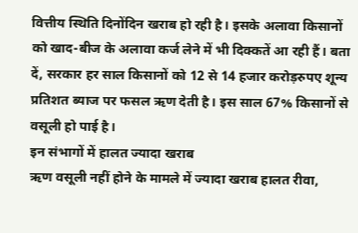वित्तीय स्थिति दिनोंदिन खराब हो रही है। इसके अलावा किसानों को खाद-बीज के अलावा कर्ज लेने में भी दिक्कतें आ रही हैं। बता दें, सरकार हर साल किसानों को 12 से 14 हजार करोड़रुपए शून्य प्रतिशत ब्याज पर फसल ऋण देती है। इस साल 67% किसानों से वसूली हो पाई है।
इन संभागों में हालत ज्यादा खराब
ऋण वसूली नहीं होने के मामले में ज्यादा खराब हालत रीवा,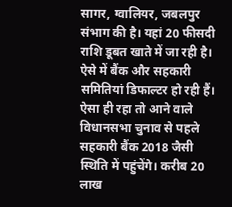सागर, ग्वालियर, जबलपुर संभाग की है। यहां 20 फीसदी राशि डूबत खाते में जा रही है। ऐसे में बैंक और सहकारी समितियां डिफाल्टर हो रही हैं। ऐसा ही रहा तो आने वाले विधानसभा चुनाव से पहले सहकारी बैंक 2018 जैसी स्थिति में पहुंचेंगे। करीब 20 लाख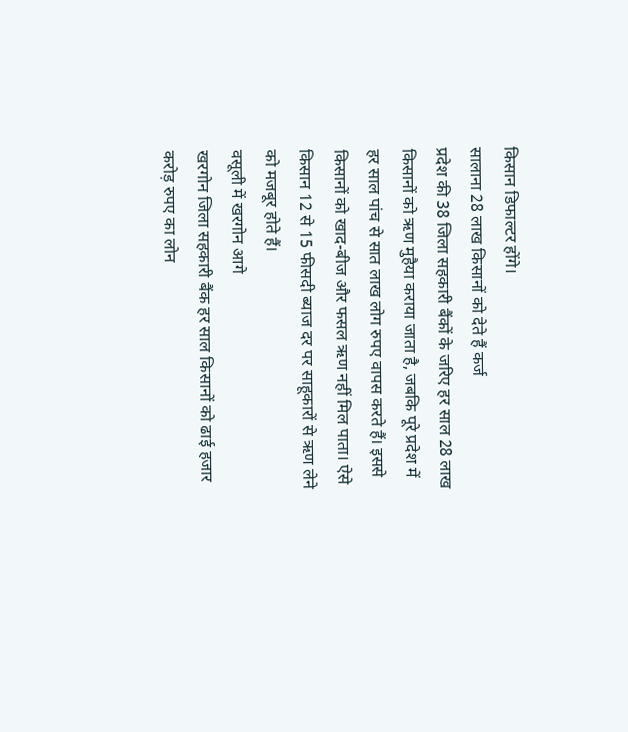किसान डिफाल्टर होंगे।
सालाना 28 लाख किसानों को देते हैं कर्ज
प्रदेश की 38 जिला सहकारी बैंकों के जरिए हर साल 28 लाख किसानों को ऋण मुहैया कराया जाता है, जबकि पूरे प्रदेश में हर साल पांच से सात लाख लोग रुपए वापस करते हैं। इससे किसानों को खाद-बीज और फसल ऋण नहीं मिल पाता। ऐसे किसान 12 से 15 फीसदी ब्याज दर पर साहूकारों से ऋण लेने को मजबूर होते हैं।
वसूली में खरगोन आगे
खरगोन जिला सहकारी बैंक हर साल किसानों को ढाई हजार करोड़ रुपए का लोन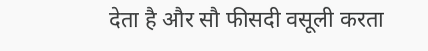देता है और सौ फीसदी वसूली करता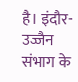है। इंदौर-उज्जैन संभाग के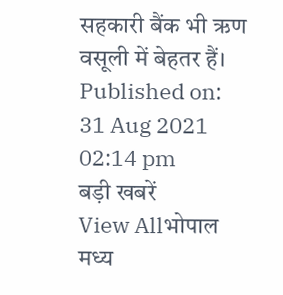सहकारी बैंक भी ऋण वसूली में बेहतर हैं।
Published on:
31 Aug 2021 02:14 pm
बड़ी खबरें
View Allभोपाल
मध्य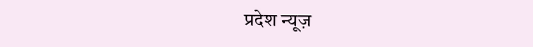प्रदेश न्यूज़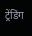ट्रेंडिंग